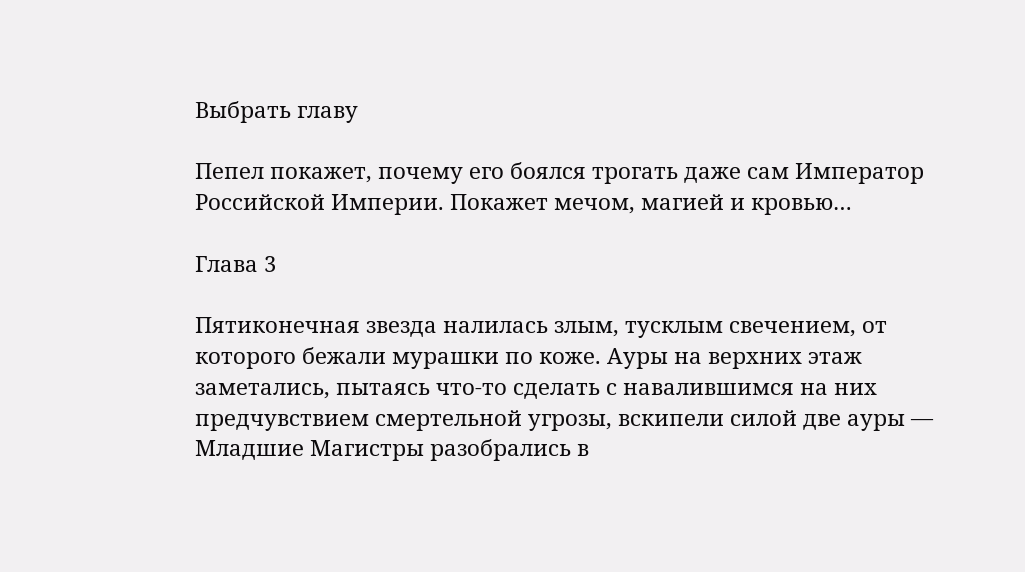Выбрать главу

Пепел покажет, почему его боялся трогать даже сам Император Российской Империи. Покажет мечом, магией и кровью…

Глава 3

Пятиконечная звезда налилась злым, тусклым свечением, от которого бежали мурашки по коже. Ауры на верхних этаж заметались, пытаясь что-то сделать с навалившимся на них предчувствием смертельной угрозы, вскипели силой две ауры — Младшие Магистры разобрались в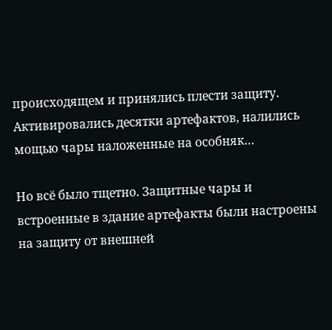происходящем и принялись плести защиту. Активировались десятки артефактов, налились мощью чары наложенные на особняк…

Но всё было тщетно. Защитные чары и встроенные в здание артефакты были настроены на защиту от внешней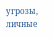угрозы, личные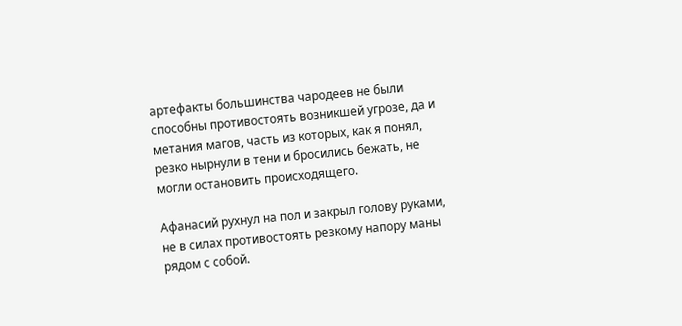артефакты большинства чародеев не были способны противостоять возникшей угрозе, да и метания магов, часть из которых, как я понял, резко нырнули в тени и бросились бежать, не могли остановить происходящего.

Афанасий рухнул на пол и закрыл голову руками, не в силах противостоять резкому напору маны рядом с собой.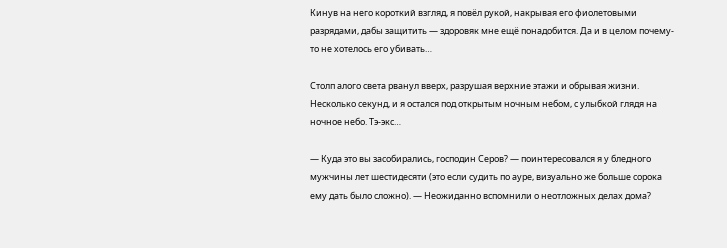Кинув на него короткий взгляд, я повёл рукой, накрывая его фиолетовыми разрядами, дабы защитить — здоровяк мне ещё понадобится. Да и в целом почему-то не хотелось его убивать…

Столп алого света рванул вверх, разрушая верхние этажи и обрывая жизни. Несколько секунд, и я остался под открытым ночным небом, с улыбкой глядя на ночное небо. Тэ-экс…

— Куда это вы засобирались, господин Серов? — поинтересовался я у бледного мужчины лет шестидесяти (это если судить по ауре, визуально же больше сорока ему дать было сложно). — Неожиданно вспомнили о неотложных делах дома?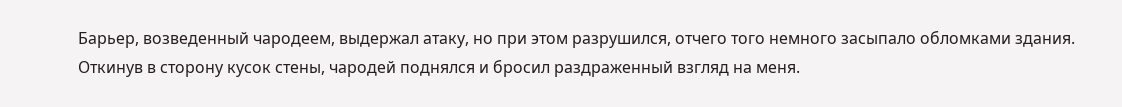Барьер, возведенный чародеем, выдержал атаку, но при этом разрушился, отчего того немного засыпало обломками здания. Откинув в сторону кусок стены, чародей поднялся и бросил раздраженный взгляд на меня.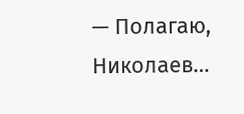— Полагаю, Николаев…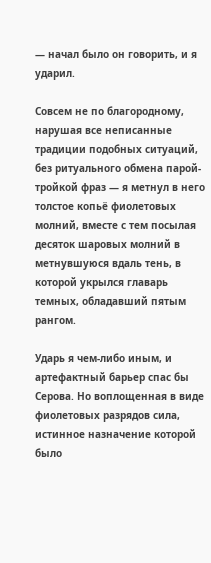— начал было он говорить, и я ударил.

Совсем не по благородному, нарушая все неписанные традиции подобных ситуаций, без ритуального обмена парой-тройкой фраз — я метнул в него толстое копьё фиолетовых молний, вместе с тем посылая десяток шаровых молний в метнувшуюся вдаль тень, в которой укрылся главарь темных, обладавший пятым рангом.

Ударь я чем-либо иным, и артефактный барьер спас бы Серова. Но воплощенная в виде фиолетовых разрядов сила, истинное назначение которой было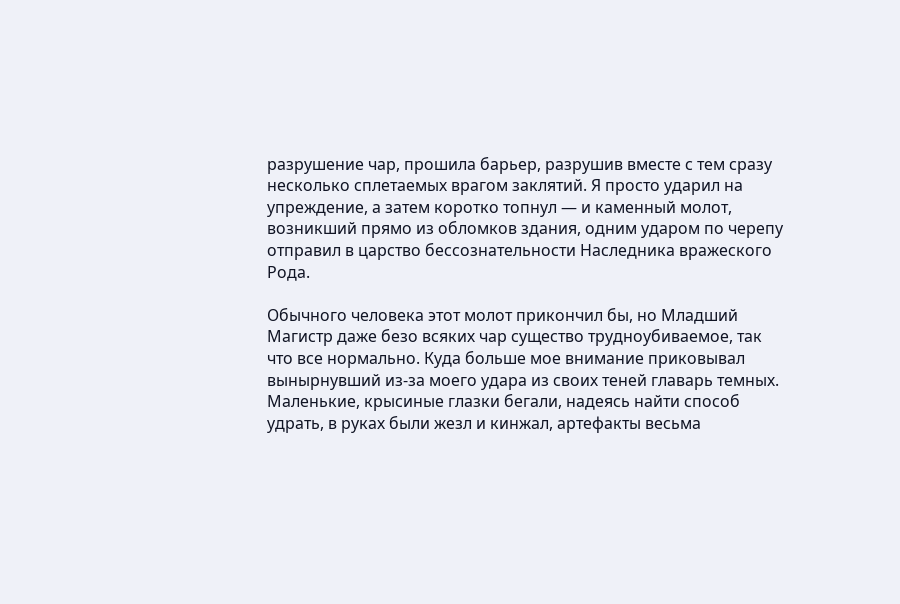разрушение чар, прошила барьер, разрушив вместе с тем сразу несколько сплетаемых врагом заклятий. Я просто ударил на упреждение, а затем коротко топнул — и каменный молот, возникший прямо из обломков здания, одним ударом по черепу отправил в царство бессознательности Наследника вражеского Рода.

Обычного человека этот молот прикончил бы, но Младший Магистр даже безо всяких чар существо трудноубиваемое, так что все нормально. Куда больше мое внимание приковывал вынырнувший из-за моего удара из своих теней главарь темных. Маленькие, крысиные глазки бегали, надеясь найти способ удрать, в руках были жезл и кинжал, артефакты весьма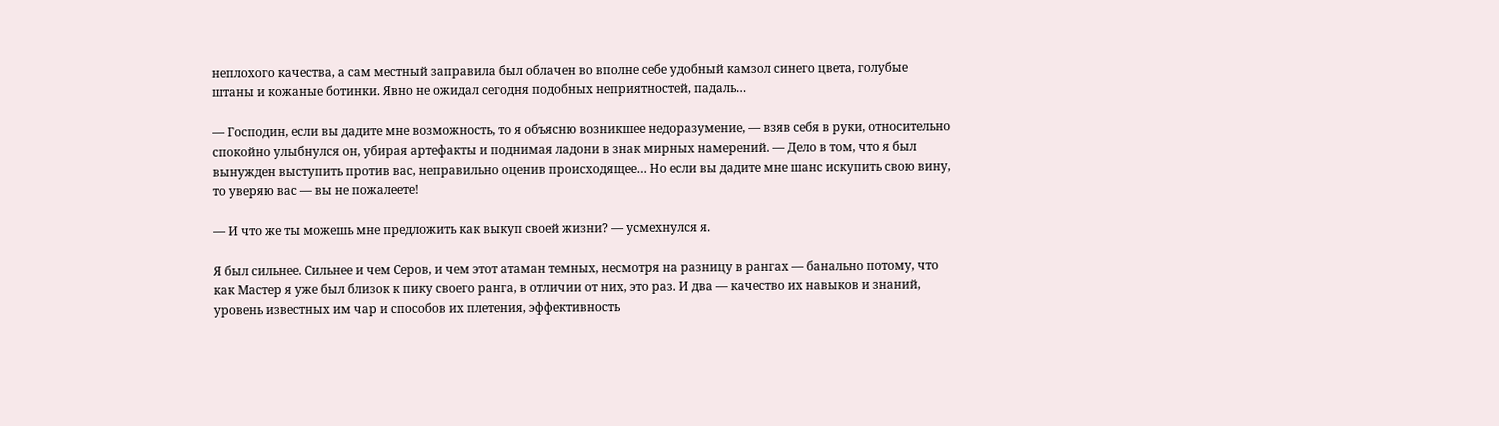неплохого качества, а сам местный заправила был облачен во вполне себе удобный камзол синего цвета, голубые штаны и кожаные ботинки. Явно не ожидал сегодня подобных неприятностей, падаль…

— Господин, если вы дадите мне возможность, то я объясню возникшее недоразумение, — взяв себя в руки, относительно спокойно улыбнулся он, убирая артефакты и поднимая ладони в знак мирных намерений. — Дело в том, что я был вынужден выступить против вас, неправильно оценив происходящее… Но если вы дадите мне шанс искупить свою вину, то уверяю вас — вы не пожалеете!

— И что же ты можешь мне предложить как выкуп своей жизни? — усмехнулся я.

Я был сильнее. Сильнее и чем Серов, и чем этот атаман темных, несмотря на разницу в рангах — банально потому, что как Мастер я уже был близок к пику своего ранга, в отличии от них, это раз. И два — качество их навыков и знаний, уровень известных им чар и способов их плетения, эффективность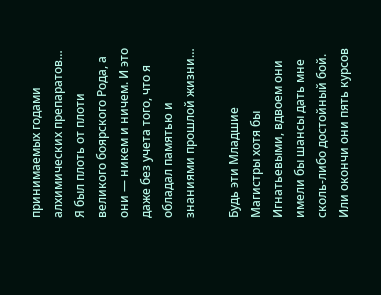принимаемых годами алхимических препаратов… Я был плоть от плоти великого боярского Рода, а они — никем и ничем. И это даже без учета того, что я обладал памятью и знаниями прошлой жизни…

Будь эти Младшие Магистры хотя бы Игнатьевыми, вдвоем они имели бы шансы дать мне сколь-либо достойный бой. Или окончи они пять курсов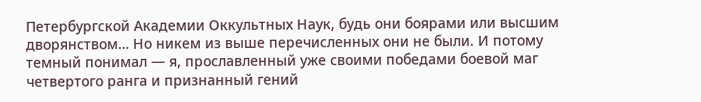Петербургской Академии Оккультных Наук, будь они боярами или высшим дворянством… Но никем из выше перечисленных они не были. И потому темный понимал — я, прославленный уже своими победами боевой маг четвертого ранга и признанный гений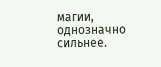магии, однозначно сильнее.